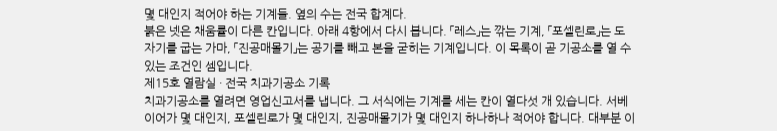몇 대인지 적어야 하는 기계들. 옆의 수는 전국 합계다.
붉은 넷은 채움률이 다른 칸입니다. 아래 4항에서 다시 봅니다. 「레스」는 깎는 기계, 「포셀린로」는 도자기를 굽는 가마, 「진공매몰기」는 공기를 빼고 본을 굳히는 기계입니다. 이 목록이 곧 기공소를 열 수 있는 조건인 셈입니다.
제15호 열람실 · 전국 치과기공소 기록
치과기공소를 열려면 영업신고서를 냅니다. 그 서식에는 기계를 세는 칸이 열다섯 개 있습니다. 서베이어가 몇 대인지, 포셀린로가 몇 대인지, 진공매몰기가 몇 대인지 하나하나 적어야 합니다. 대부분 이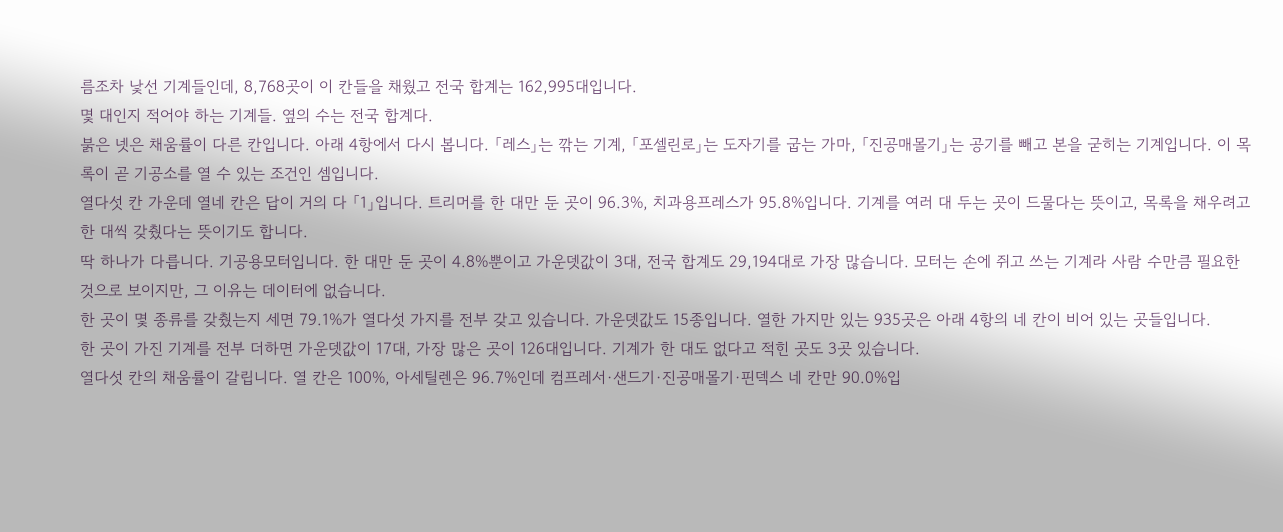름조차 낯선 기계들인데, 8,768곳이 이 칸들을 채웠고 전국 합계는 162,995대입니다.
몇 대인지 적어야 하는 기계들. 옆의 수는 전국 합계다.
붉은 넷은 채움률이 다른 칸입니다. 아래 4항에서 다시 봅니다. 「레스」는 깎는 기계, 「포셀린로」는 도자기를 굽는 가마, 「진공매몰기」는 공기를 빼고 본을 굳히는 기계입니다. 이 목록이 곧 기공소를 열 수 있는 조건인 셈입니다.
열다섯 칸 가운데 열네 칸은 답이 거의 다 「1」입니다. 트리머를 한 대만 둔 곳이 96.3%, 치과용프레스가 95.8%입니다. 기계를 여러 대 두는 곳이 드물다는 뜻이고, 목록을 채우려고 한 대씩 갖췄다는 뜻이기도 합니다.
딱 하나가 다릅니다. 기공용모터입니다. 한 대만 둔 곳이 4.8%뿐이고 가운뎃값이 3대, 전국 합계도 29,194대로 가장 많습니다. 모터는 손에 쥐고 쓰는 기계라 사람 수만큼 필요한 것으로 보이지만, 그 이유는 데이터에 없습니다.
한 곳이 몇 종류를 갖췄는지 세면 79.1%가 열다섯 가지를 전부 갖고 있습니다. 가운뎃값도 15종입니다. 열한 가지만 있는 935곳은 아래 4항의 네 칸이 비어 있는 곳들입니다.
한 곳이 가진 기계를 전부 더하면 가운뎃값이 17대, 가장 많은 곳이 126대입니다. 기계가 한 대도 없다고 적힌 곳도 3곳 있습니다.
열다섯 칸의 채움률이 갈립니다. 열 칸은 100%, 아세틸렌은 96.7%인데 컴프레서·샌드기·진공매몰기·핀덱스 네 칸만 90.0%입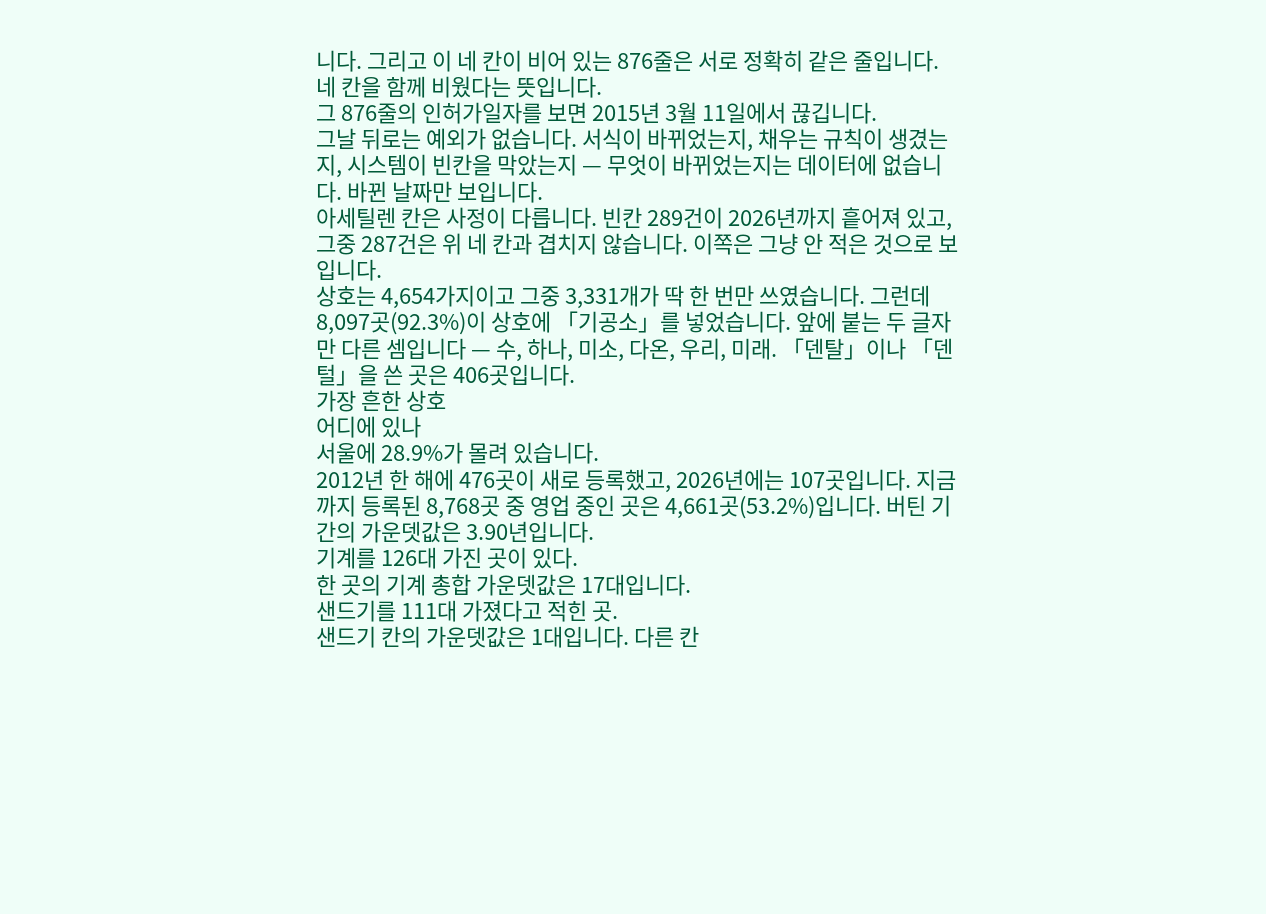니다. 그리고 이 네 칸이 비어 있는 876줄은 서로 정확히 같은 줄입니다. 네 칸을 함께 비웠다는 뜻입니다.
그 876줄의 인허가일자를 보면 2015년 3월 11일에서 끊깁니다.
그날 뒤로는 예외가 없습니다. 서식이 바뀌었는지, 채우는 규칙이 생겼는지, 시스템이 빈칸을 막았는지 — 무엇이 바뀌었는지는 데이터에 없습니다. 바뀐 날짜만 보입니다.
아세틸렌 칸은 사정이 다릅니다. 빈칸 289건이 2026년까지 흩어져 있고, 그중 287건은 위 네 칸과 겹치지 않습니다. 이쪽은 그냥 안 적은 것으로 보입니다.
상호는 4,654가지이고 그중 3,331개가 딱 한 번만 쓰였습니다. 그런데 8,097곳(92.3%)이 상호에 「기공소」를 넣었습니다. 앞에 붙는 두 글자만 다른 셈입니다 — 수, 하나, 미소, 다온, 우리, 미래. 「덴탈」이나 「덴털」을 쓴 곳은 406곳입니다.
가장 흔한 상호
어디에 있나
서울에 28.9%가 몰려 있습니다.
2012년 한 해에 476곳이 새로 등록했고, 2026년에는 107곳입니다. 지금까지 등록된 8,768곳 중 영업 중인 곳은 4,661곳(53.2%)입니다. 버틴 기간의 가운뎃값은 3.90년입니다.
기계를 126대 가진 곳이 있다.
한 곳의 기계 총합 가운뎃값은 17대입니다.
샌드기를 111대 가졌다고 적힌 곳.
샌드기 칸의 가운뎃값은 1대입니다. 다른 칸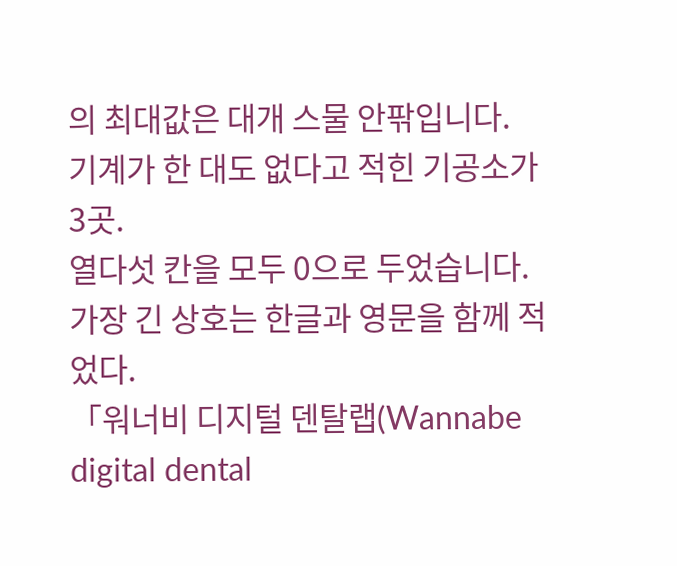의 최대값은 대개 스물 안팎입니다.
기계가 한 대도 없다고 적힌 기공소가 3곳.
열다섯 칸을 모두 0으로 두었습니다.
가장 긴 상호는 한글과 영문을 함께 적었다.
「워너비 디지털 덴탈랩(Wannabe digital dental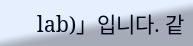lab)」입니다. 같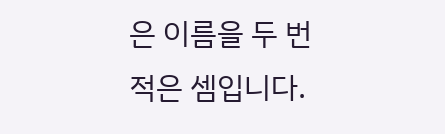은 이름을 두 번 적은 셈입니다.